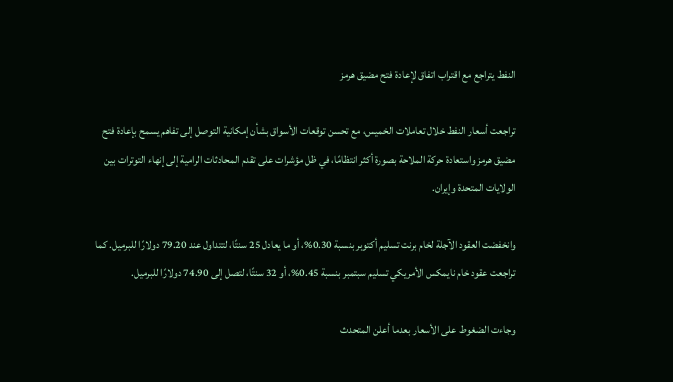النفط يتراجع مع اقتراب اتفاق لإعادة فتح مضيق هرمز

تراجعت أسعار النفط خلال تعاملات الخميس، مع تحسن توقعات الأسواق بشأن إمكانية التوصل إلى تفاهم يسمح بإعادة فتح مضيق هرمز واستعادة حركة الملاحة بصورة أكثر انتظامًا، في ظل مؤشرات على تقدم المحادثات الرامية إلى إنهاء التوترات بين الولايات المتحدة وإيران.

وانخفضت العقود الآجلة لخام برنت تسليم أكتوبر بنسبة 0.30%، أو ما يعادل 25 سنتًا، لتتداول عند 79.20 دولارًا للبرميل. كما تراجعت عقود خام نايمكس الأمريكي تسليم سبتمبر بنسبة 0.45%، أو 32 سنتًا، لتصل إلى 74.90 دولارًا للبرميل.

وجاءت الضغوط على الأسعار بعدما أعلن المتحدث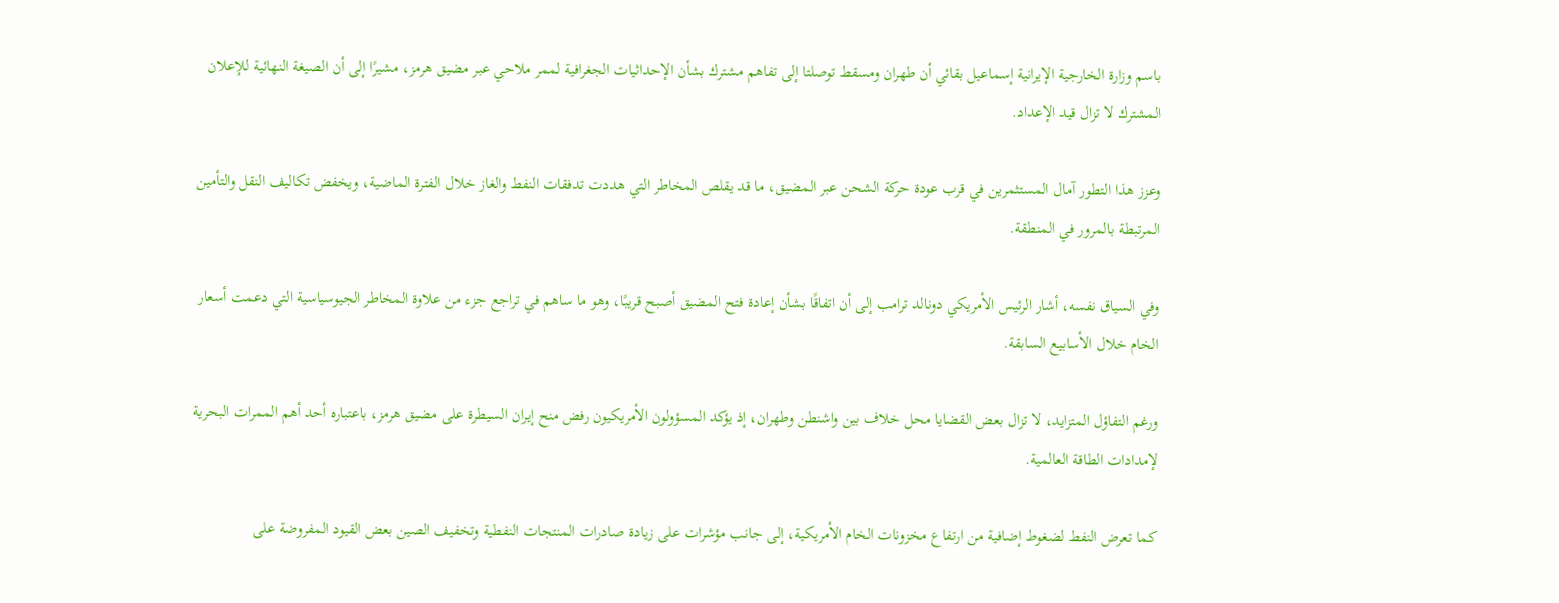باسم وزارة الخارجية الإيرانية إسماعيل بقائي أن طهران ومسقط توصلتا إلى تفاهم مشترك بشأن الإحداثيات الجغرافية لممر ملاحي عبر مضيق هرمز، مشيرًا إلى أن الصيغة النهائية للإعلان المشترك لا تزال قيد الإعداد.

وعزز هذا التطور آمال المستثمرين في قرب عودة حركة الشحن عبر المضيق، ما قد يقلص المخاطر التي هددت تدفقات النفط والغاز خلال الفترة الماضية، ويخفض تكاليف النقل والتأمين المرتبطة بالمرور في المنطقة.

وفي السياق نفسه، أشار الرئيس الأمريكي دونالد ترامب إلى أن اتفاقًا بشأن إعادة فتح المضيق أصبح قريبًا، وهو ما ساهم في تراجع جزء من علاوة المخاطر الجيوسياسية التي دعمت أسعار الخام خلال الأسابيع السابقة.

ورغم التفاؤل المتزايد، لا تزال بعض القضايا محل خلاف بين واشنطن وطهران، إذ يؤكد المسؤولون الأمريكيون رفض منح إيران السيطرة على مضيق هرمز، باعتباره أحد أهم الممرات البحرية لإمدادات الطاقة العالمية.

كما تعرض النفط لضغوط إضافية من ارتفاع مخزونات الخام الأمريكية، إلى جانب مؤشرات على زيادة صادرات المنتجات النفطية وتخفيف الصين بعض القيود المفروضة على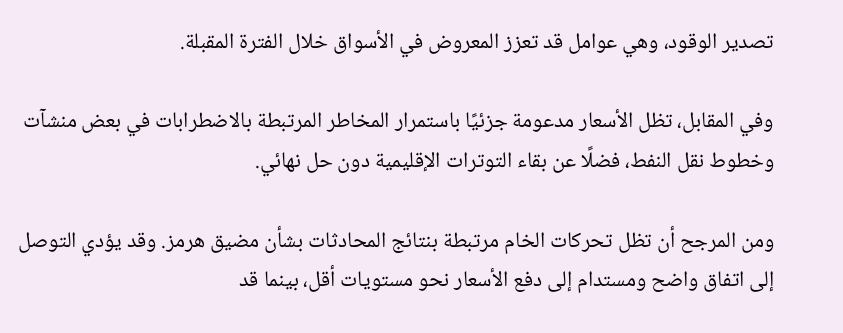تصدير الوقود، وهي عوامل قد تعزز المعروض في الأسواق خلال الفترة المقبلة.

وفي المقابل، تظل الأسعار مدعومة جزئيًا باستمرار المخاطر المرتبطة بالاضطرابات في بعض منشآت وخطوط نقل النفط، فضلًا عن بقاء التوترات الإقليمية دون حل نهائي.

ومن المرجح أن تظل تحركات الخام مرتبطة بنتائج المحادثات بشأن مضيق هرمز. وقد يؤدي التوصل إلى اتفاق واضح ومستدام إلى دفع الأسعار نحو مستويات أقل، بينما قد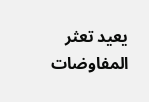يعيد تعثر المفاوضات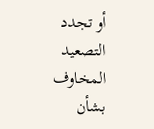أو تجدد التصعيد المخاوف بشأن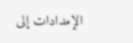الإمدادات إلى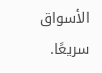الأسواق سريعًا.